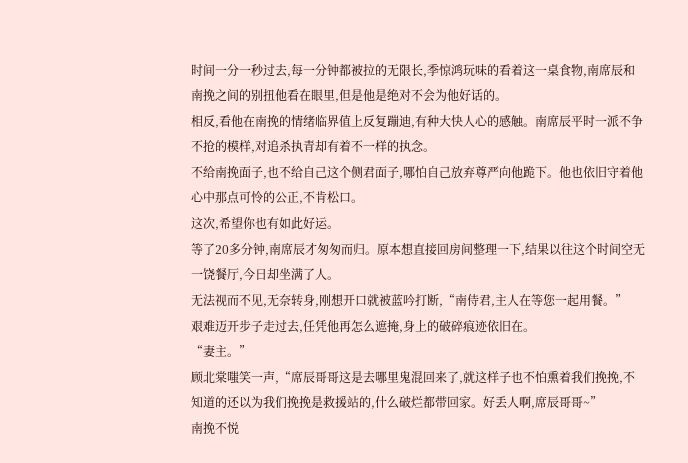时间一分一秒过去,每一分钟都被拉的无限长,季惊鸿玩味的看着这一桌食物,南席辰和南挽之间的别扭他看在眼里,但是他是绝对不会为他好话的。
相反,看他在南挽的情绪临界值上反复蹦迪,有种大快人心的感触。南席辰平时一派不争不抢的模样,对追杀执青却有着不一样的执念。
不给南挽面子,也不给自己这个侧君面子,哪怕自己放弃尊严向他跪下。他也依旧守着他心中那点可怜的公正,不肯松口。
这次,希望你也有如此好运。
等了20多分钟,南席辰才匆匆而归。原本想直接回房间整理一下,结果以往这个时间空无一饶餐厅,今日却坐满了人。
无法视而不见,无奈转身,刚想开口就被蓝吟打断,“南侍君,主人在等您一起用餐。”
艰难迈开步子走过去,任凭他再怎么遮掩,身上的破碎痕迹依旧在。
“妻主。”
顾北棠嗤笑一声,“席辰哥哥这是去哪里鬼混回来了,就这样子也不怕熏着我们挽挽,不知道的还以为我们挽挽是救援站的,什么破烂都带回家。好丢人啊,席辰哥哥~”
南挽不悦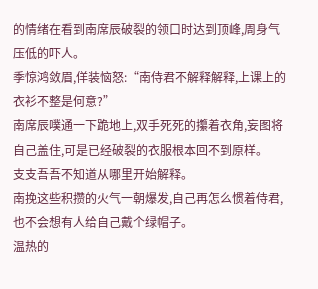的情绪在看到南席辰破裂的领口时达到顶峰,周身气压低的吓人。
季惊鸿敛眉,佯装恼怒:“南侍君不解释解释,上课上的衣衫不整是何意?”
南席辰噗通一下跪地上,双手死死的攥着衣角,妄图将自己盖住,可是已经破裂的衣服根本回不到原样。
支支吾吾不知道从哪里开始解释。
南挽这些积攒的火气一朝爆发,自己再怎么惯着侍君,也不会想有人给自己戴个绿帽子。
温热的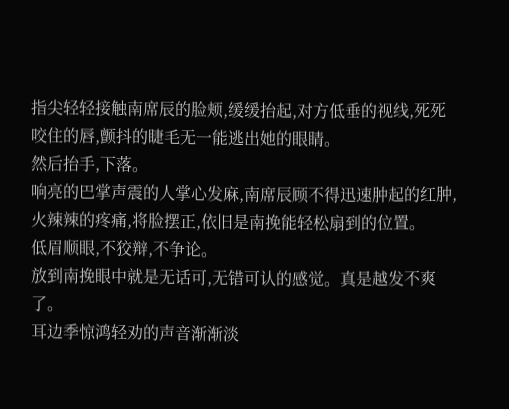指尖轻轻接触南席辰的脸颊,缓缓抬起,对方低垂的视线,死死咬住的唇,颤抖的睫毛无一能逃出她的眼睛。
然后抬手,下落。
响亮的巴掌声震的人掌心发麻,南席辰顾不得迅速肿起的红肿,火辣辣的疼痛,将脸摆正,依旧是南挽能轻松扇到的位置。
低眉顺眼,不狡辩,不争论。
放到南挽眼中就是无话可,无错可认的感觉。真是越发不爽了。
耳边季惊鸿轻劝的声音渐渐淡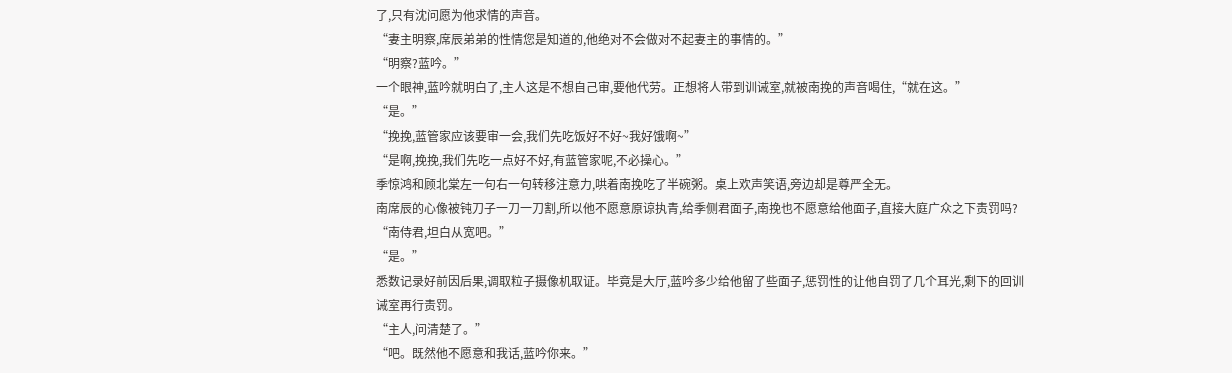了,只有沈问愿为他求情的声音。
“妻主明察,席辰弟弟的性情您是知道的,他绝对不会做对不起妻主的事情的。”
“明察?蓝吟。”
一个眼神,蓝吟就明白了,主人这是不想自己审,要他代劳。正想将人带到训诫室,就被南挽的声音喝住,“就在这。”
“是。”
“挽挽,蓝管家应该要审一会,我们先吃饭好不好~我好饿啊~”
“是啊,挽挽,我们先吃一点好不好,有蓝管家呢,不必操心。”
季惊鸿和顾北棠左一句右一句转移注意力,哄着南挽吃了半碗粥。桌上欢声笑语,旁边却是尊严全无。
南席辰的心像被钝刀子一刀一刀割,所以他不愿意原谅执青,给季侧君面子,南挽也不愿意给他面子,直接大庭广众之下责罚吗?
“南侍君,坦白从宽吧。”
“是。”
悉数记录好前因后果,调取粒子摄像机取证。毕竟是大厅,蓝吟多少给他留了些面子,惩罚性的让他自罚了几个耳光,剩下的回训诫室再行责罚。
“主人,问清楚了。”
“吧。既然他不愿意和我话,蓝吟你来。”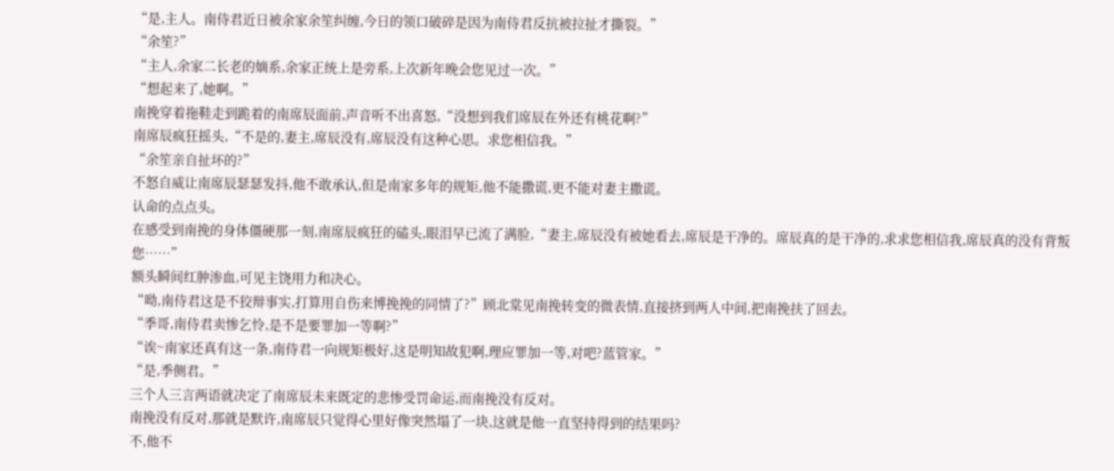“是,主人。南侍君近日被余家余笙纠缠,今日的领口破碎是因为南侍君反抗被拉扯才撕裂。”
“余笙?”
“主人,余家二长老的嫡系,余家正统上是旁系,上次新年晚会您见过一次。”
“想起来了,她啊。”
南挽穿着拖鞋走到跪着的南席辰面前,声音听不出喜怒,“没想到我们席辰在外还有桃花啊?”
南席辰疯狂摇头,“不是的,妻主,席辰没有,席辰没有这种心思。求您相信我。”
“余笙亲自扯坏的?”
不怒自威让南席辰瑟瑟发抖,他不敢承认,但是南家多年的规矩,他不能撒谎,更不能对妻主撒谎。
认命的点点头。
在感受到南挽的身体僵硬那一刻,南席辰疯狂的磕头,眼泪早已流了满脸,“妻主,席辰没有被她看去,席辰是干净的。席辰真的是干净的,求求您相信我,席辰真的没有背叛您……”
额头瞬间红肿渗血,可见主饶用力和决心。
“呦,南侍君这是不狡辩事实,打算用自伤来博挽挽的同情了?”顾北棠见南挽转变的微表情,直接挤到两人中间,把南挽扶了回去。
“季哥,南侍君卖惨乞怜,是不是要罪加一等啊?”
“诶~南家还真有这一条,南侍君一向规矩极好,这是明知故犯啊,理应罪加一等,对吧?蓝管家。”
“是,季侧君。”
三个人三言两语就决定了南席辰未来既定的悲惨受罚命运,而南挽没有反对。
南挽没有反对,那就是默许,南席辰只觉得心里好像突然塌了一块,这就是他一直坚持得到的结果吗?
不,他不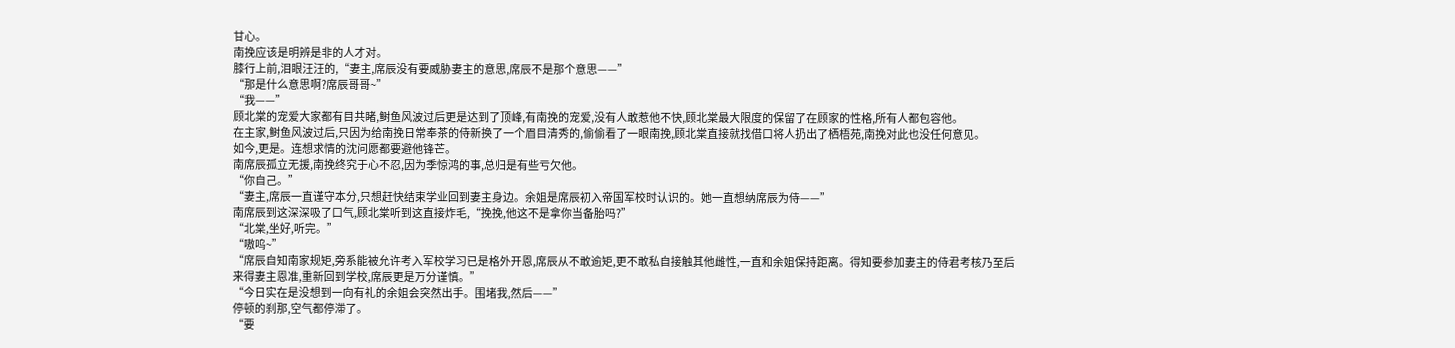甘心。
南挽应该是明辨是非的人才对。
膝行上前,泪眼汪汪的,“妻主,席辰没有要威胁妻主的意思,席辰不是那个意思——”
“那是什么意思啊?席辰哥哥~”
“我——”
顾北棠的宠爱大家都有目共睹,鲥鱼风波过后更是达到了顶峰,有南挽的宠爱,没有人敢惹他不快,顾北棠最大限度的保留了在顾家的性格,所有人都包容他。
在主家,鲥鱼风波过后,只因为给南挽日常奉茶的侍新换了一个眉目清秀的,偷偷看了一眼南挽,顾北棠直接就找借口将人扔出了栖梧苑,南挽对此也没任何意见。
如今,更是。连想求情的沈问愿都要避他锋芒。
南席辰孤立无援,南挽终究于心不忍,因为季惊鸿的事,总归是有些亏欠他。
“你自己。”
“妻主,席辰一直谨守本分,只想赶快结束学业回到妻主身边。余姐是席辰初入帝国军校时认识的。她一直想纳席辰为侍——”
南席辰到这深深吸了口气,顾北棠听到这直接炸毛,“挽挽,他这不是拿你当备胎吗?”
“北棠,坐好,听完。”
“嗷呜~”
“席辰自知南家规矩,旁系能被允许考入军校学习已是格外开恩,席辰从不敢逾矩,更不敢私自接触其他雌性,一直和余姐保持距离。得知要参加妻主的侍君考核乃至后来得妻主恩准,重新回到学校,席辰更是万分谨慎。”
“今日实在是没想到一向有礼的余姐会突然出手。围堵我,然后——”
停顿的刹那,空气都停滞了。
“要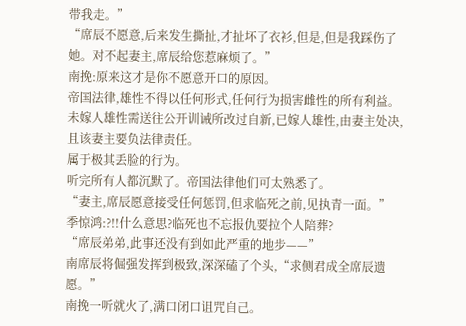带我走。”
“席辰不愿意,后来发生撕扯,才扯坏了衣衫,但是,但是我踩伤了她。对不起妻主,席辰给您惹麻烦了。”
南挽:原来这才是你不愿意开口的原因。
帝国法律,雄性不得以任何形式,任何行为损害雌性的所有利益。未嫁人雄性需送往公开训诫所改过自新,已嫁人雄性,由妻主处决,且该妻主要负法律责任。
属于极其丢脸的行为。
听完所有人都沉默了。帝国法律他们可太熟悉了。
“妻主,席辰愿意接受任何惩罚,但求临死之前,见执青一面。”
季惊鸿:?!!什么意思?临死也不忘报仇要拉个人陪葬?
“席辰弟弟,此事还没有到如此严重的地步——”
南席辰将倔强发挥到极致,深深磕了个头,“求侧君成全席辰遗愿。”
南挽一听就火了,满口闭口诅咒自己。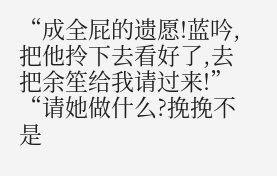“成全屁的遗愿!蓝吟,把他拎下去看好了,去把余笙给我请过来!”
“请她做什么?挽挽不是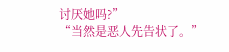讨厌她吗?”
“当然是恶人先告状了。”